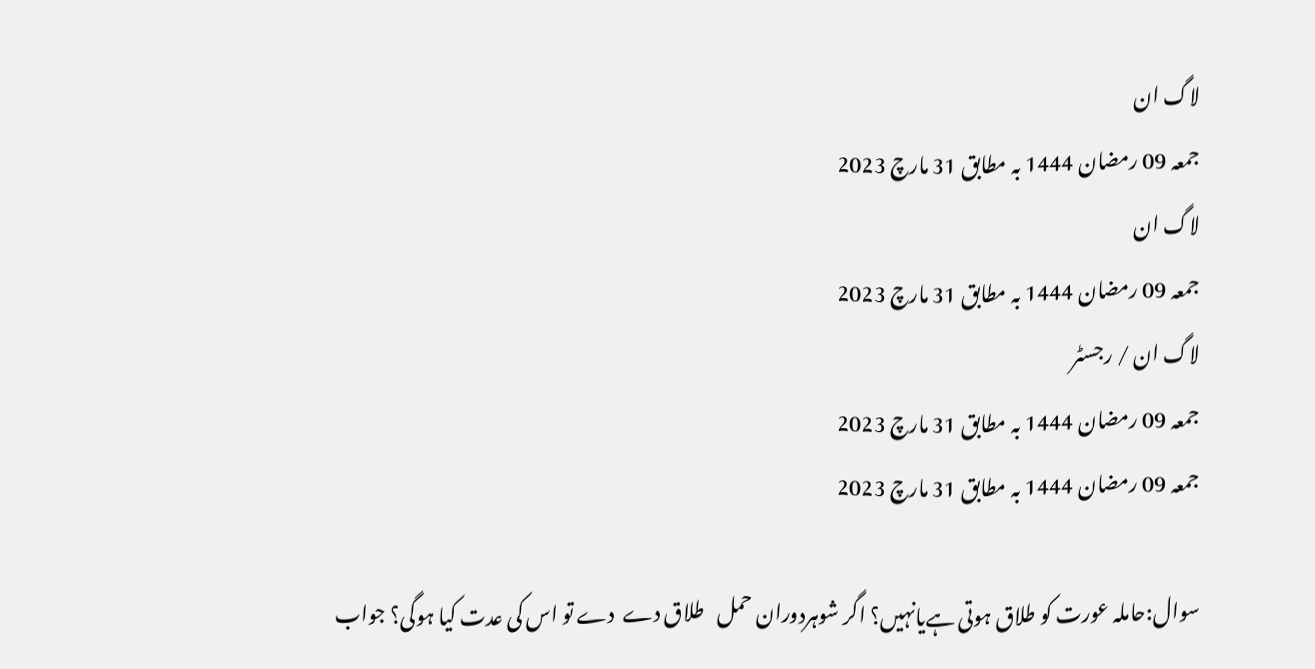لاگ ان
جمعہ 09 رمضان 1444 بہ مطابق 31 مارچ 2023
لاگ ان
جمعہ 09 رمضان 1444 بہ مطابق 31 مارچ 2023
لاگ ان / رجسٹر
جمعہ 09 رمضان 1444 بہ مطابق 31 مارچ 2023
جمعہ 09 رمضان 1444 بہ مطابق 31 مارچ 2023

سوال:حاملہ عورت کو طلاق ہوتی ہےیانہیں؟ اگر شوہردوران حمل   طلاق دے  دے تو اس کی عدت کیا ہوگی؟ جواب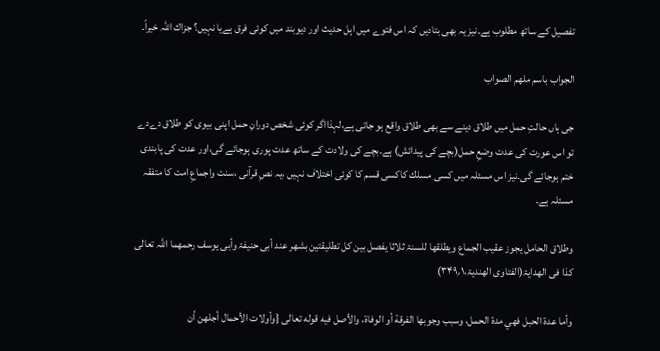تفصیل کے ساتھ مطلوب ہے۔نیز یہ بھی بتادیں کہ اس فتوے میں اہل حدیث اور دیوبند میں کوئی فرق ہےیا نہیں؟ جزاك اللہ خیراً۔

الجواب باسم ملهم الصواب

جی ہاں حالتِ حمل میں طلاق دینے سے بھی طلاق واقع ہو جاتی ہے،لہذااگر كوئی شخص دورانِ حمل اپنی بیوی كو طلاق دےدے تو اس عورت كی عدت وضعِ حمل(بچے كی پیدائش) ہے۔بچے كی ولادت كے ساتھ عدت پوری ہوجائے گی،اور عدت كی پابندی ختم ہوجائے گی۔نیز اس مسئلہ میں كسی مسلك كاكسی قسم كا كوئی اختلاف نہیں ،یہ نصِ قرآنی ،سنت واجماعِ امت كا متفقہ مسئلہ ہے۔

وطلاق الحامل یجوز عقیب الجماع ویطلقھا للسنۃ ثلاثا یفصل بین کل تطلیقتین بشھر عند أبی حنیفۃ وأبی یوسف رحمھما اللہ تعالی کذا فی الھدایۃ(الفتاوی الھندیۃ،۱؍۳۴۹)

وأما عدة الحبل فهي مدة الحمل، وسبب وجوبها الفرقة أو الوفاة، والأصل فيه قوله تعالی {وأولات الأحمال أجلهن أن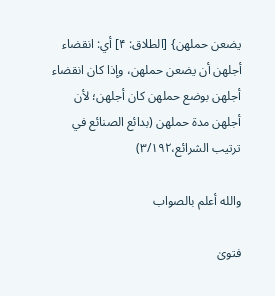يضعن حملهن} [الطلاق: ۴] أي: انقضاء أجلهن أن يضعن حملهن، وإذا كان انقضاء أجلهن بوضع حملهن كان أجلهن؛ لأن أجلهن مدة حملهن (بدائع الصنائع في ترتيب الشرائع،۳/۱۹۲)

والله أعلم بالصواب

فتویٰ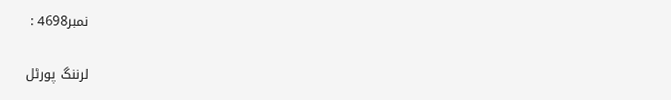نمبر4698 :

لرننگ پورٹل